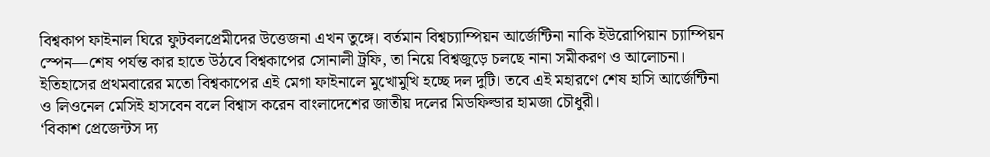বিশ্বকাপ ফাইনাল ঘিরে ফুটবলপ্রেমীদের উত্তেজনা এখন তুঙ্গে। বর্তমান বিশ্বচ্যাম্পিয়ন আর্জেন্টিনা নাকি ইউরোপিয়ান চ্যাম্পিয়ন স্পেন—শেষ পর্যন্ত কার হাতে উঠবে বিশ্বকাপের সোনালী ট্রফি, তা নিয়ে বিশ্বজুড়ে চলছে নানা সমীকরণ ও আলোচনা। ইতিহাসের প্রথমবারের মতো বিশ্বকাপের এই মেগা ফাইনালে মুখোমুখি হচ্ছে দল দুটি। তবে এই মহারণে শেষ হাসি আর্জেন্টিনা ও লিওনেল মেসিই হাসবেন বলে বিশ্বাস করেন বাংলাদেশের জাতীয় দলের মিডফিল্ডার হামজা চৌধুরী।
‘বিকাশ প্রেজেন্টস দ্য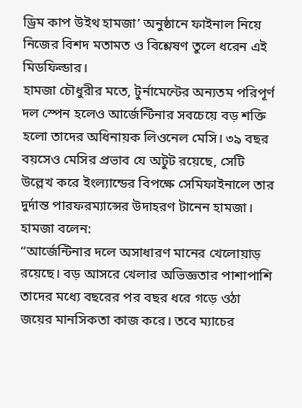ড্রিম কাপ উইথ হামজা’ অনুষ্ঠানে ফাইনাল নিয়ে নিজের বিশদ মতামত ও বিশ্লেষণ তুলে ধরেন এই মিডফিল্ডার।
হামজা চৌধুরীর মতে, টুর্নামেন্টের অন্যতম পরিপূর্ণ দল স্পেন হলেও আর্জেন্টিনার সবচেয়ে বড় শক্তি হলো তাদের অধিনায়ক লিওনেল মেসি। ৩৯ বছর বয়সেও মেসির প্রভাব যে অটুট রয়েছে, সেটি উল্লেখ করে ইংল্যান্ডের বিপক্ষে সেমিফাইনালে তার দুর্দান্ত পারফরম্যান্সের উদাহরণ টানেন হামজা।
হামজা বলেন:
“আর্জেন্টিনার দলে অসাধারণ মানের খেলোয়াড় রয়েছে। বড় আসরে খেলার অভিজ্ঞতার পাশাপাশি তাদের মধ্যে বছরের পর বছর ধরে গড়ে ওঠা জয়ের মানসিকতা কাজ করে। তবে ম্যাচের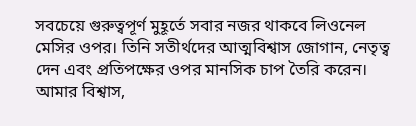সবচেয়ে গুরুত্বপূর্ণ মুহূর্তে সবার নজর থাকবে লিওনেল মেসির ওপর। তিনি সতীর্থদের আত্মবিশ্বাস জোগান, নেতৃত্ব দেন এবং প্রতিপক্ষের ওপর মানসিক চাপ তৈরি করেন। আমার বিশ্বাস,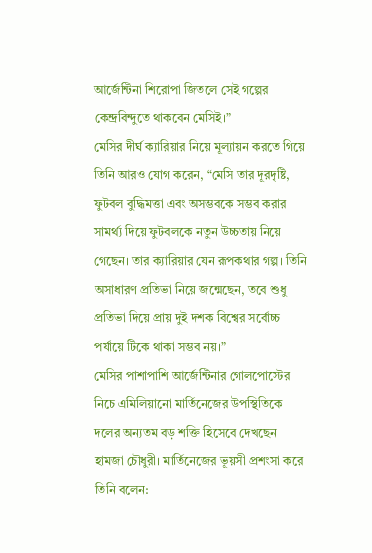আর্জেন্টিনা শিরোপা জিতলে সেই গল্পের কেন্দ্রবিন্দুতে থাকবেন মেসিই।”
মেসির দীর্ঘ ক্যারিয়ার নিয়ে মূল্যায়ন করতে গিয়ে তিনি আরও যোগ করেন, “মেসি তার দূরদৃষ্টি, ফুটবল বুদ্ধিমত্তা এবং অসম্ভবকে সম্ভব করার সামর্থ্য দিয়ে ফুটবলকে নতুন উচ্চতায় নিয়ে গেছেন। তার ক্যারিয়ার যেন রূপকথার গল্প। তিনি অসাধারণ প্রতিভা নিয়ে জন্মেছেন, তবে শুধু প্রতিভা দিয়ে প্রায় দুই দশক বিশ্বের সর্বোচ্চ পর্যায়ে টিকে থাকা সম্ভব নয়।”
মেসির পাশাপাশি আর্জেন্টিনার গোলপোস্টের নিচে এমিলিয়ানো মার্তিনেজের উপস্থিতিকে দলের অন্যতম বড় শক্তি হিসেবে দেখছেন হামজা চৌধুরী। মার্তিনেজের ভূয়সী প্রশংসা করে তিনি বলেন: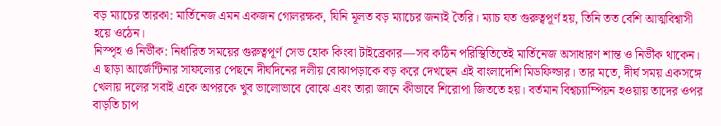বড় ম্যাচের তারকা: মার্তিনেজ এমন একজন গোলরক্ষক, যিনি মূলত বড় ম্যাচের জন্যই তৈরি। ম্যাচ যত গুরুত্বপূর্ণ হয়, তিনি তত বেশি আত্মবিশ্বাসী হয়ে ওঠেন।
নিস্পৃহ ও নির্ভীক: নির্ধারিত সময়ের গুরুত্বপূর্ণ সেভ হোক কিংবা টাইব্রেকার—সব কঠিন পরিস্থিতিতেই মার্তিনেজ অসাধারণ শান্ত ও নির্ভীক থাকেন।
এ ছাড়া আর্জেন্টিনার সাফল্যের পেছনে দীর্ঘদিনের দলীয় বোঝাপড়াকে বড় করে দেখছেন এই বাংলাদেশি মিডফিল্ডার। তার মতে, দীর্ঘ সময় একসঙ্গে খেলায় দলের সবাই একে অপরকে খুব ভালোভাবে বোঝে এবং তারা জানে কীভাবে শিরোপা জিততে হয়। বর্তমান বিশ্বচ্যাম্পিয়ন হওয়ায় তাদের ওপর বাড়তি চাপ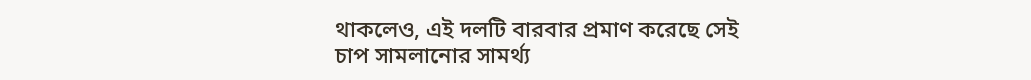থাকলেও, এই দলটি বারবার প্রমাণ করেছে সেই চাপ সামলানোর সামর্থ্য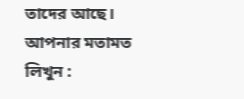তাদের আছে।
আপনার মতামত লিখুন :